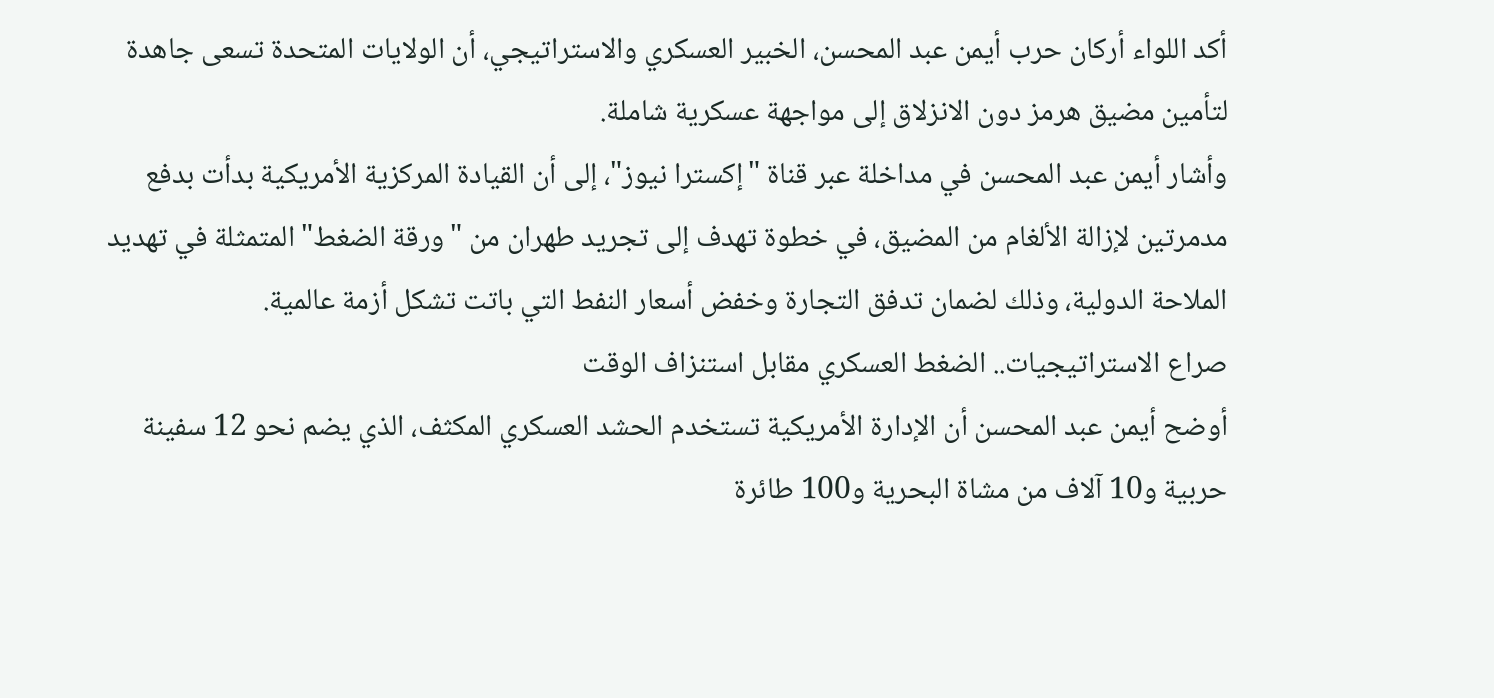أكد اللواء أركان حرب أيمن عبد المحسن، الخبير العسكري والاستراتيجي، أن الولايات المتحدة تسعى جاهدة لتأمين مضيق هرمز دون الانزلاق إلى مواجهة عسكرية شاملة.
وأشار أيمن عبد المحسن في مداخلة عبر قناة "إكسترا نيوز"، إلى أن القيادة المركزية الأمريكية بدأت بدفع مدمرتين لإزالة الألغام من المضيق، في خطوة تهدف إلى تجريد طهران من "ورقة الضغط" المتمثلة في تهديد الملاحة الدولية، وذلك لضمان تدفق التجارة وخفض أسعار النفط التي باتت تشكل أزمة عالمية.
صراع الاستراتيجيات.. الضغط العسكري مقابل استنزاف الوقت
أوضح أيمن عبد المحسن أن الإدارة الأمريكية تستخدم الحشد العسكري المكثف، الذي يضم نحو 12 سفينة حربية و10 آلاف من مشاة البحرية و100 طائرة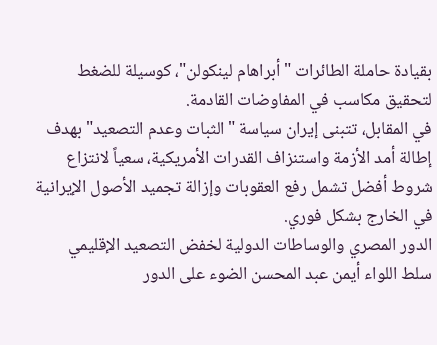بقيادة حاملة الطائرات "أبراهام لينكولن"، كوسيلة للضغط لتحقيق مكاسب في المفاوضات القادمة.
في المقابل، تتبنى إيران سياسة "الثبات وعدم التصعيد" بهدف إطالة أمد الأزمة واستنزاف القدرات الأمريكية، سعياً لانتزاع شروط أفضل تشمل رفع العقوبات وإزالة تجميد الأصول الإيرانية في الخارج بشكل فوري.
الدور المصري والوساطات الدولية لخفض التصعيد الإقليمي
سلط اللواء أيمن عبد المحسن الضوء على الدور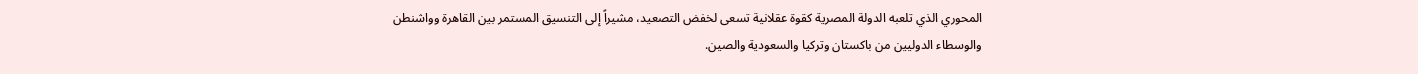المحوري الذي تلعبه الدولة المصرية كقوة عقلانية تسعى لخفض التصعيد، مشيراً إلى التنسيق المستمر بين القاهرة وواشنطن والوسطاء الدوليين من باكستان وتركيا والسعودية والصين.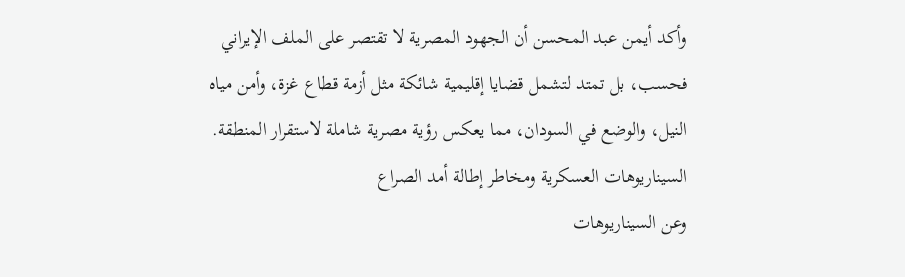وأكد أيمن عبد المحسن أن الجهود المصرية لا تقتصر على الملف الإيراني فحسب، بل تمتد لتشمل قضايا إقليمية شائكة مثل أزمة قطاع غزة، وأمن مياه النيل، والوضع في السودان، مما يعكس رؤية مصرية شاملة لاستقرار المنطقة.
السيناريوهات العسكرية ومخاطر إطالة أمد الصراع
وعن السيناريوهات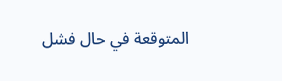المتوقعة في حال فشل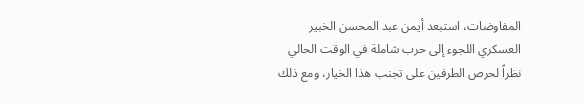المفاوضات، استبعد أيمن عبد المحسن الخبير العسكري اللجوء إلى حرب شاملة في الوقت الحالي نظراً لحرص الطرفين على تجنب هذا الخيار، ومع ذلك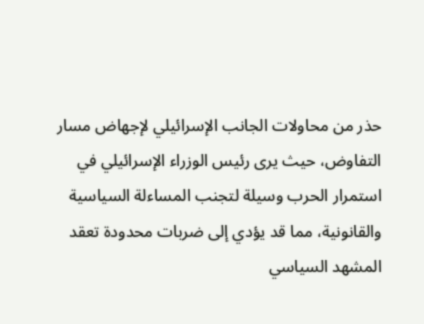حذر من محاولات الجانب الإسرائيلي لإجهاض مسار التفاوض، حيث يرى رئيس الوزراء الإسرائيلي في استمرار الحرب وسيلة لتجنب المساءلة السياسية والقانونية، مما قد يؤدي إلى ضربات محدودة تعقد المشهد السياسي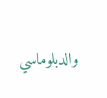والدبلوماسي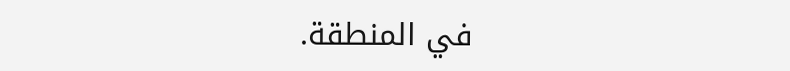في المنطقة.